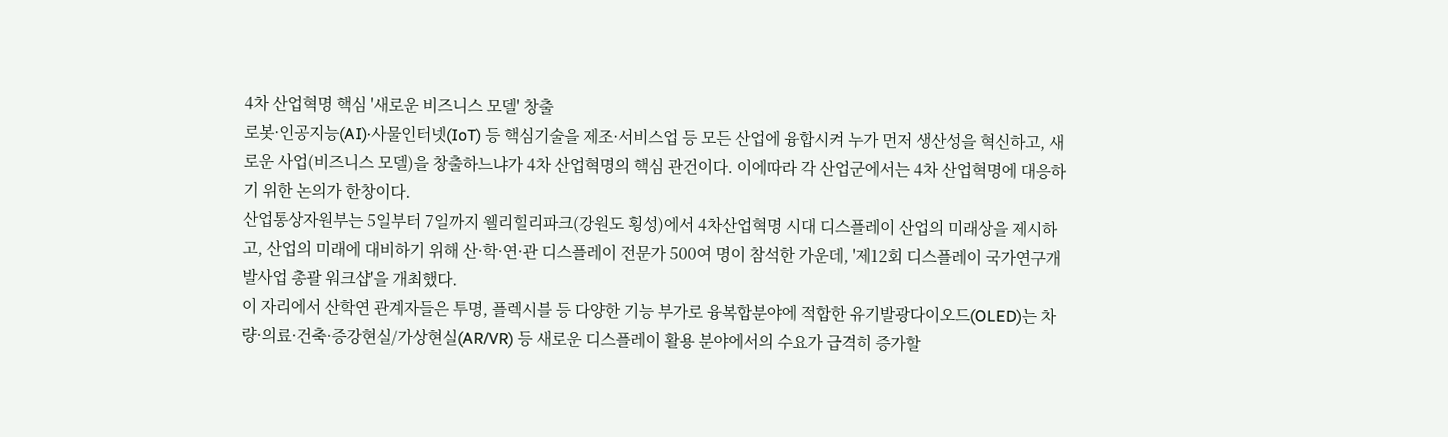4차 산업혁명 핵심 '새로운 비즈니스 모델' 창출
로봇·인공지능(AI)·사물인터넷(IoT) 등 핵심기술을 제조·서비스업 등 모든 산업에 융합시켜 누가 먼저 생산성을 혁신하고, 새로운 사업(비즈니스 모델)을 창출하느냐가 4차 산업혁명의 핵심 관건이다. 이에따라 각 산업군에서는 4차 산업혁명에 대응하기 위한 논의가 한창이다.
산업통상자원부는 5일부터 7일까지 웰리힐리파크(강원도 횡성)에서 4차산업혁명 시대 디스플레이 산업의 미래상을 제시하고, 산업의 미래에 대비하기 위해 산·학·연·관 디스플레이 전문가 500여 명이 참석한 가운데, '제12회 디스플레이 국가연구개발사업 총괄 워크샵'을 개최했다.
이 자리에서 산학연 관계자들은 투명, 플렉시블 등 다양한 기능 부가로 융복합분야에 적합한 유기발광다이오드(OLED)는 차량·의료·건축·증강현실/가상현실(AR/VR) 등 새로운 디스플레이 활용 분야에서의 수요가 급격히 증가할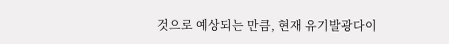것으로 예상되는 만큼, 현재 유기발광다이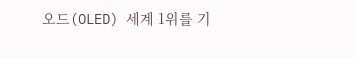오드(OLED) 세계 1위를 기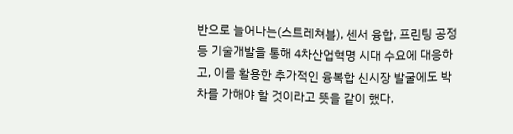반으로 늘어나는(스트레쳐블), 센서 융합, 프린팅 공정 등 기술개발을 통해 4차산업혁명 시대 수요에 대응하고, 이를 활용한 추가적인 융복합 신시장 발굴에도 박차를 가해야 할 것이라고 뜻을 같이 했다.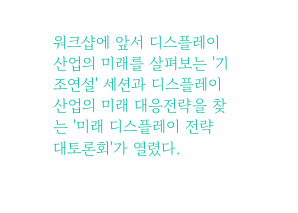워크샵에 앞서 디스플레이 산업의 미래를 살펴보는 '기조연설' 세션과 디스플레이 산업의 미래 대응전략을 찾는 '미래 디스플레이 전략 대토론회'가 열렸다.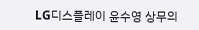LG디스플레이 윤수영 상무의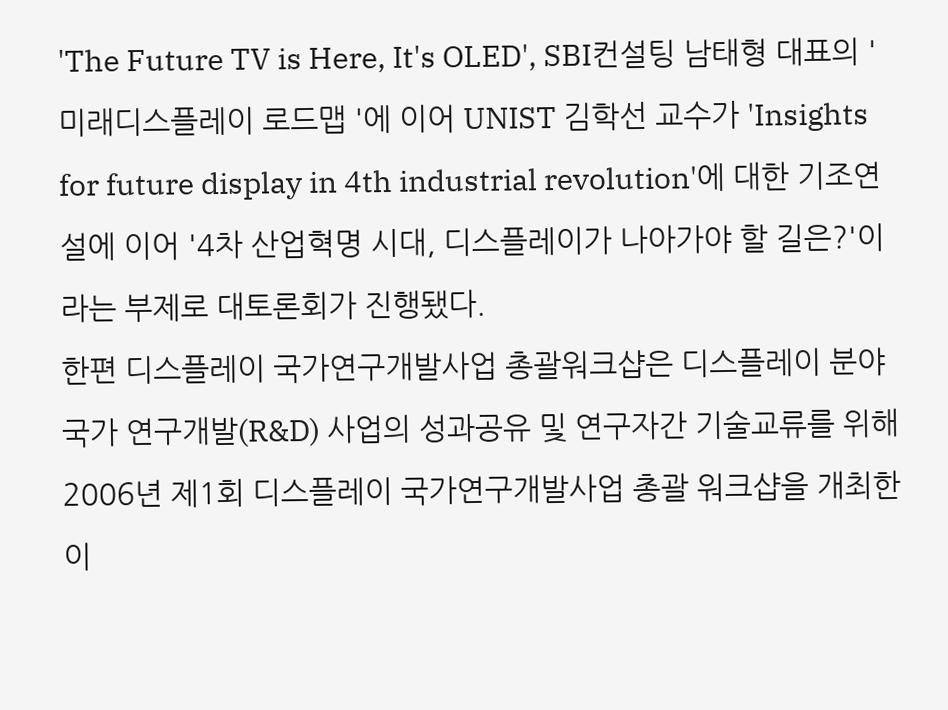'The Future TV is Here, It's OLED', SBI컨설팅 남태형 대표의 '미래디스플레이 로드맵 '에 이어 UNIST 김학선 교수가 'Insights for future display in 4th industrial revolution'에 대한 기조연설에 이어 '4차 산업혁명 시대, 디스플레이가 나아가야 할 길은?'이라는 부제로 대토론회가 진행됐다.
한편 디스플레이 국가연구개발사업 총괄워크샵은 디스플레이 분야 국가 연구개발(R&D) 사업의 성과공유 및 연구자간 기술교류를 위해 2006년 제1회 디스플레이 국가연구개발사업 총괄 워크샵을 개최한 이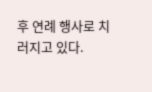후 연례 행사로 치러지고 있다.